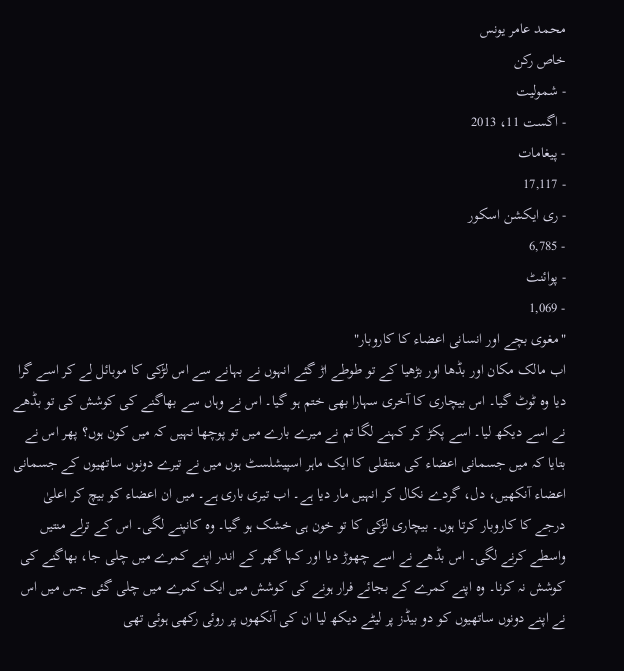محمد عامر یونس
خاص رکن
- شمولیت
- اگست 11، 2013
- پیغامات
- 17,117
- ری ایکشن اسکور
- 6,785
- پوائنٹ
- 1,069
"مغوی بچے اور انسانی اعضاء کا کاروبار"
اب مالک مکان اور بڈھا اور بڑھیا کے تو طوطے اڑ گئے انہوں نے بہانے سے اس لڑکی کا موبائل لے کر اسے گرا دیا وہ ٹوٹ گیا۔ اس بیچاری کا آخری سہارا بھی ختم ہو گیا۔ اس نے وہاں سے بھاگنے کی کوشش کی تو بڈھے نے اسے دیکھ لیا۔ اسے پکڑ کر کہنے لگا تم نے میرے بارے میں تو پوچھا نہیں کہ میں کون ہوں؟ پھر اس نے بتایا کہ میں جسمانی اعضاء کی منتقلی کا ایک ماہر اسپیشلسٹ ہوں میں نے تیرے دونوں ساتھیوں کے جسمانی اعضاء آنکھیں، دل، گردے نکال کر انہیں مار دیا ہے۔ اب تیری باری ہے۔ میں ان اعضاء کو بیچ کر اعلیٰ درجے کا کاروبار کرتا ہوں۔ بیچاری لڑکی کا تو خون ہی خشک ہو گیا۔ وہ کانپنے لگی۔ اس کے ترلے منتیں واسطے کرنے لگی۔ اس بڈھے نے اسے چھوڑ دیا اور کہا گھر کے اندر اپنے کمرے میں چلی جا، بھاگنے کی کوشش نہ کرنا۔ وہ اپنے کمرے کے بجائے فرار ہونے کی کوشش میں ایک کمرے میں چلی گئی جس میں اس نے اپنے دونوں ساتھیوں کو دو بیڈز پر لیٹے دیکھ لیا ان کی آنکھوں پر روئی رکھی ہوئی تھی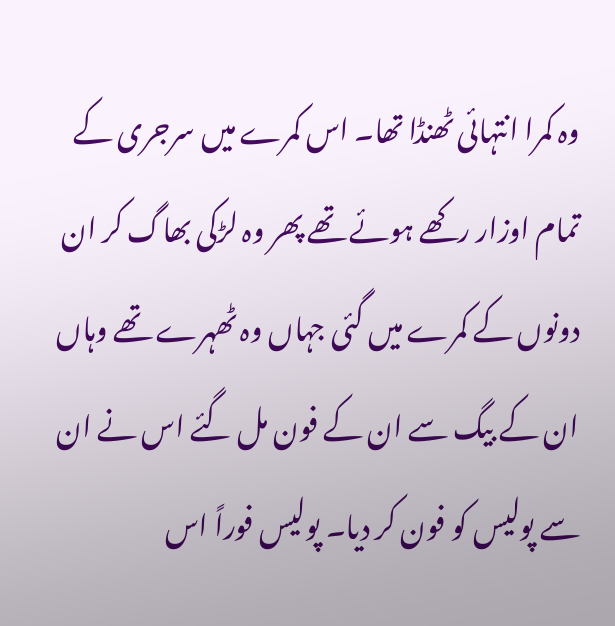وہ کمرا انتہائی ٹھنڈا تھا۔ اس کمرے میں سرجری کے تمام اوزار رکھے ہوئے تھے پھر وہ لڑکی بھاگ کر ان دونوں کے کمرے میں گئی جہاں وہ ٹھہرے تھے وہاں ان کے بیگ سے ان کے فون مل گئے اس نے ان سے پولیس کو فون کر دیا۔ پولیس فوراً اس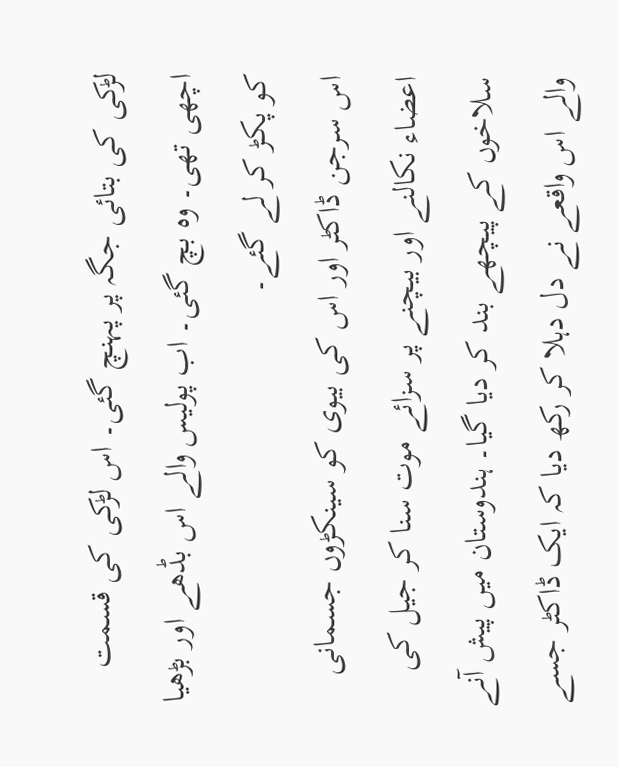لڑکی کی بتائی جگہ پر پہنچ گئی۔ اس لڑکی کی قسمت اچھی تھی۔ وہ بچ گئی۔ اب پولیس والے اس بڈھے اور بڑھیا کو پکڑ کر لے گئے۔
اس سرجن ڈاکٹر اور اس کی بیوی کو سینکڑوں جسمانی اعضاء نکالنے اور بیچنے پر سزائے موت سنا کر جیل کی سلاخوں کے پیچھے بند کر دیا گیا۔ ہندوستان میں پیش آنے والے اس واقعے نے دل دہلا کر رکھ دیا کہ ایک ڈاکٹر جسے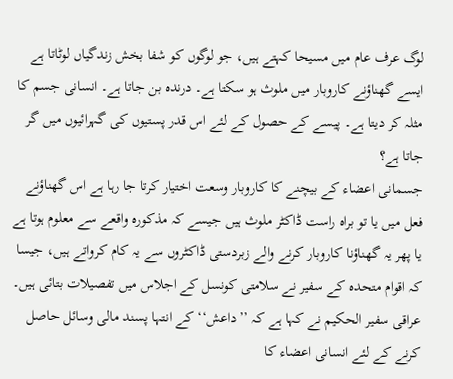لوگ عرف عام میں مسیحا کہتے ہیں، جو لوگوں کو شفا بخش زندگیاں لوٹاتا ہے ایسے گھناؤنے کاروبار میں ملوث ہو سکتا ہے۔ درندہ بن جاتا ہے۔ انسانی جسم کا مثلہ کر دیتا ہے۔ پیسے کے حصول کے لئے اس قدر پستیوں کی گہرائیوں میں گر جاتا ہے؟
جسمانی اعضاء کے بیچنے کا کاروبار وسعت اختیار کرتا جا رہا ہے اس گھناؤنے فعل میں یا تو براہ راست ڈاکٹر ملوث ہیں جیسے کہ مذکورہ واقعے سے معلوم ہوتا ہے یا پھر یہ گھناؤنا کاروبار کرنے والے زبردستی ڈاکٹروں سے یہ کام کرواتے ہیں، جیسا کہ اقوام متحدہ کے سفیر نے سلامتی کونسل کے اجلاس میں تفصیلات بتائی ہیں۔ عراقی سفیر الحکیم نے کہا ہے کہ ’’داعش‘‘ کے انتہا پسند مالی وسائل حاصل کرنے کے لئے انسانی اعضاء کا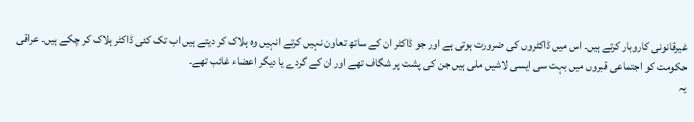غیرقانونی کاروبار کرتے ہیں۔ اس میں ڈاکٹروں کی ضرورت ہوتی ہے اور جو ڈاکٹر ان کے ساتھ تعاون نہیں کرتے انہیں وہ ہلاک کر دیتے ہیں اب تک کئی ڈاکٹر ہلاک کر چکے ہیں۔ عراقی حکومت کو اجتماعی قبروں میں بہت سی ایسی لاشیں ملی ہیں جن کی پشت پر شگاف تھے اور ان کے گردے یا دیگر اعضاء غائب تھے۔
یہ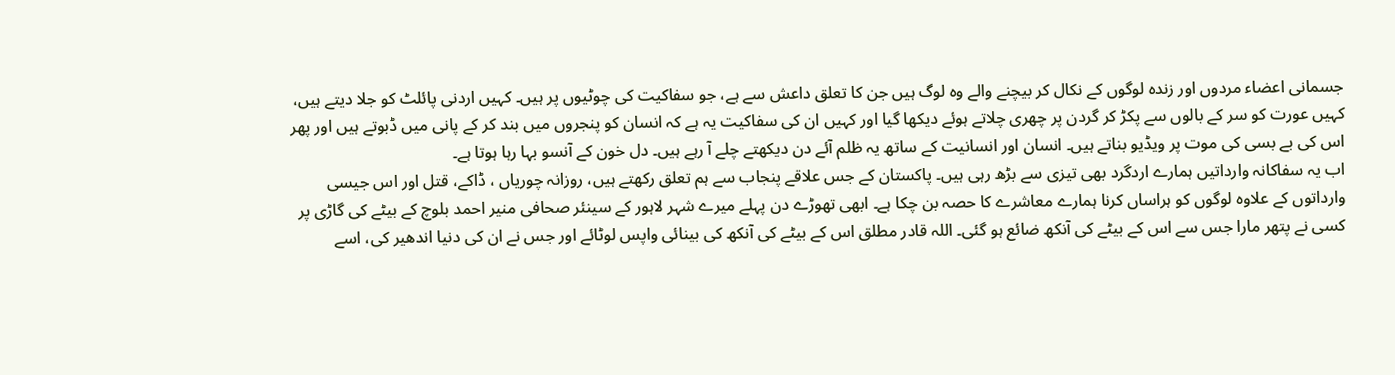جسمانی اعضاء مردوں اور زندہ لوگوں کے نکال کر بیچنے والے وہ لوگ ہیں جن کا تعلق داعش سے ہے، جو سفاکیت کی چوٹیوں پر ہیں۔ کہیں اردنی پائلٹ کو جلا دیتے ہیں، کہیں عورت کو سر کے بالوں سے پکڑ کر گردن پر چھری چلاتے ہوئے دیکھا گیا اور کہیں ان کی سفاکیت یہ ہے کہ انسان کو پنجروں میں بند کر کے پانی میں ڈبوتے ہیں اور پھر اس کی بے بسی کی موت پر ویڈیو بناتے ہیں۔ انسان اور انسانیت کے ساتھ یہ ظلم آئے دن دیکھتے چلے آ رہے ہیں۔ دل خون کے آنسو بہا رہا ہوتا ہے۔
اب یہ سفاکانہ وارداتیں ہمارے اردگرد بھی تیزی سے بڑھ رہی ہیں۔ پاکستان کے جس علاقے پنجاب سے ہم تعلق رکھتے ہیں، روزانہ چوریاں ، ڈاکے، قتل اور اس جیسی وارداتوں کے علاوہ لوگوں کو ہراساں کرنا ہمارے معاشرے کا حصہ بن چکا ہے۔ ابھی تھوڑے دن پہلے میرے شہر لاہور کے سینئر صحافی منیر احمد بلوچ کے بیٹے کی گاڑی پر کسی نے پتھر مارا جس سے اس کے بیٹے کی آنکھ ضائع ہو گئی۔ اللہ قادر مطلق اس کے بیٹے کی آنکھ کی بینائی واپس لوٹائے اور جس نے ان کی دنیا اندھیر کی، اسے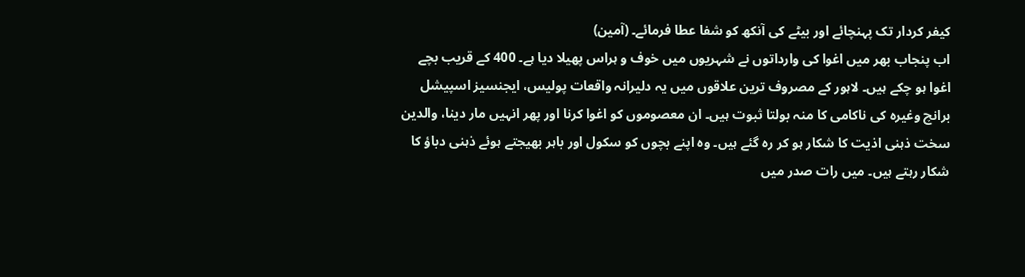کیفر کردار تک پہنچائے اور بیٹے کی آنکھ کو شفا عطا فرمائے۔ (آمین)
اب پنجاب بھر میں اغوا کی وارداتوں نے شہریوں میں خوف و ہراس پھیلا دیا ہے۔ 400 کے قریب بچے اغوا ہو چکے ہیں۔ لاہور کے مصروف ترین علاقوں میں یہ دلیرانہ واقعات پولیس، ایجنسیز اسپیشل برانچ وغیرہ کی ناکامی کا منہ بولتا ثبوت ہیں۔ ان معصوموں کو اغوا کرنا اور پھر انہیں مار دینا، والدین سخت ذہنی اذیت کا شکار ہو کر رہ گئے ہیں۔ وہ اپنے بچوں کو سکول اور باہر بھیجتے ہوئے ذہنی دباؤ کا شکار رہتے ہیں۔ میں رات صدر میں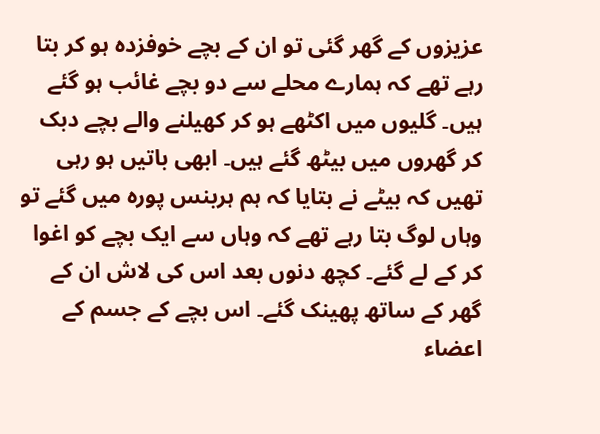عزیزوں کے گھر گئی تو ان کے بچے خوفزدہ ہو کر بتا رہے تھے کہ ہمارے محلے سے دو بچے غائب ہو گئے ہیں۔ گلیوں میں اکٹھے ہو کر کھیلنے والے بچے دبک کر گھروں میں بیٹھ گئے ہیں۔ ابھی باتیں ہو رہی تھیں کہ بیٹے نے بتایا کہ ہم ہربنس پورہ میں گئے تو وہاں لوگ بتا رہے تھے کہ وہاں سے ایک بچے کو اغوا کر کے لے گئے۔ کچھ دنوں بعد اس کی لاش ان کے گھر کے ساتھ پھینک گئے۔ اس بچے کے جسم کے اعضاء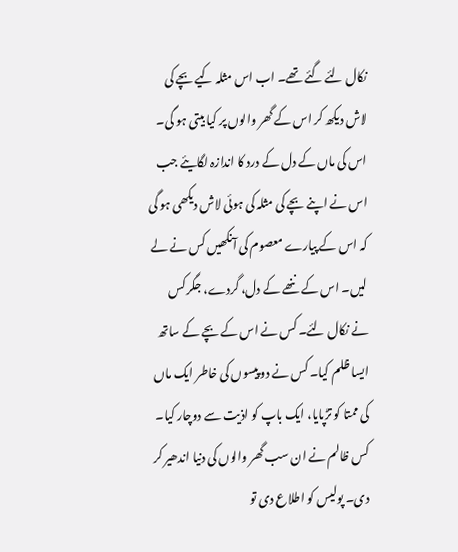نکال لئے گئے تھے۔ اب اس مثلہ کیے بچے کی لاش دیکھ کر اس کے گھر والوں پر کیا بیتی ہو گی۔ اس کی ماں کے دل کے درد کا اندازہ لگایئے جب اس نے اپنے بچے کی مثلہ کی ہوئی لاش دیکھی ہو گی کہ اس کے پیارے معصوم کی آنکھیں کس نے لے لیں۔ اس کے ننھے کے دل، گردے، جگر کس نے نکال لئے۔ کس نے اس کے بچے کے ساتھ ایسا ظلم کیا۔ کس نے دو پیسوں کی خاطر ایک ماں کی ممتا کو تڑپایا، ایک باپ کو اذیت سے دوچار کیا۔ کس ظالم نے ان سب گھر والوں کی دنیا اندھیر کر دی۔ پولیس کو اطلاع دی تو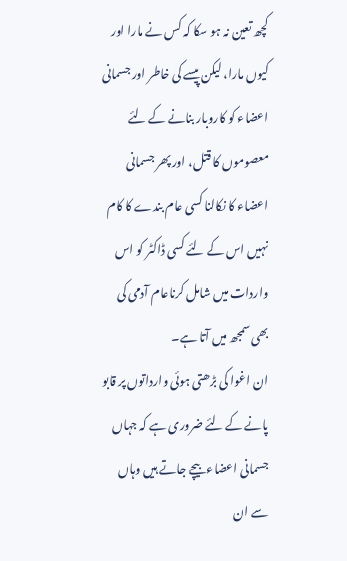کچھ تعین نہ ہو سکا کہ کس نے مارا اور کیوں مارا، لیکن پیسے کی خاطر اور جسمانی اعضاء کو کاروبار بنانے کے لئے معصوموں کا قتل، اور پھر جسمانی اعضاء کا نکالنا کسی عام بندے کا کام نہیں اس کے لئے کسی ڈاکٹر کو اس واردات میں شامل کرناعام آدمی کی بھی سمجھ میں آتا ہے۔
ان اغوا کی بڑھتی ہوئی وارداتوں پر قابو پانے کے لئے ضروری ہے کہ جہاں جسمانی اعضاء بیچے جاتے ہیں وہاں سے ان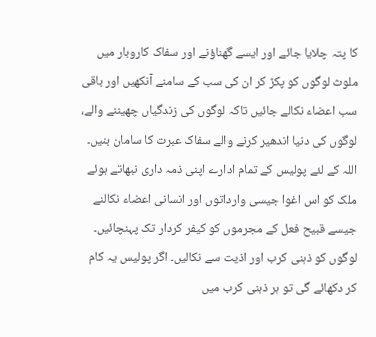کا پتہ چلایا جائے اور ایسے گھناؤنے اور سفاک کاروبار میں ملوث لوگوں کو پکڑ کر ان کی سب کے سامنے آنکھیں اور باقی سب اعضاء نکالے جائیں تاکہ لوگوں کی زندگیاں چھیننے والے، لوگوں کی دنیا اندھیر کرنے والے سفاک عبرت کا سامان بنیں۔
اللہ کے لئے پولیس کے تمام ادارے اپنی ذمہ داری نبھاتے ہوئے ملک کو اس اغوا جیسی وارداتوں اور انسانی اعضاء نکالنے جیسے قبیح فعل کے مجرموں کو کیفر کردار تک پہنچائیں۔ لوگوں کو ذہنی کرب اور اذیت سے نکالیں۔ اگر پولیس یہ کام کر دکھائے گی تو ہر ذہنی کرب میں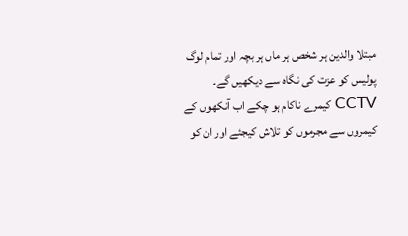مبتلا والدین ہر شخص ہر ماں ہر بچہ اور تمام لوگ پولیس کو عزت کی نگاہ سے دیکھیں گے۔ CCTV کیمرے ناکام ہو چکے اب آنکھوں کے کیمروں سے مجرموں کو تلاش کیجئے اور ان کو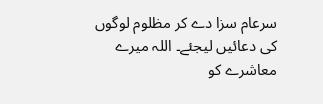سرعام سزا دے کر مظلوم لوگوں کی دعائیں لیجئے۔ اللہ میرے معاشرے کو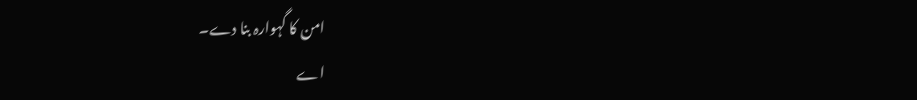امن کا گہوارہ بنا دے۔
اے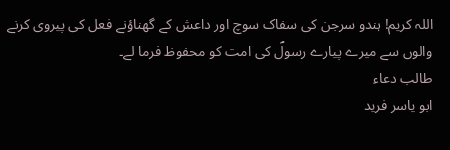اللہ کریم! ہندو سرجن کی سفاک سوچ اور داعش کے گھناؤنے فعل کی پیروی کرنے والوں سے میرے پیارے رسولؐ کی امت کو محفوظ فرما لے۔
طالب دعاء
ابو ياسر فريد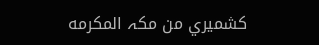كشميري من مکہ المكرمه